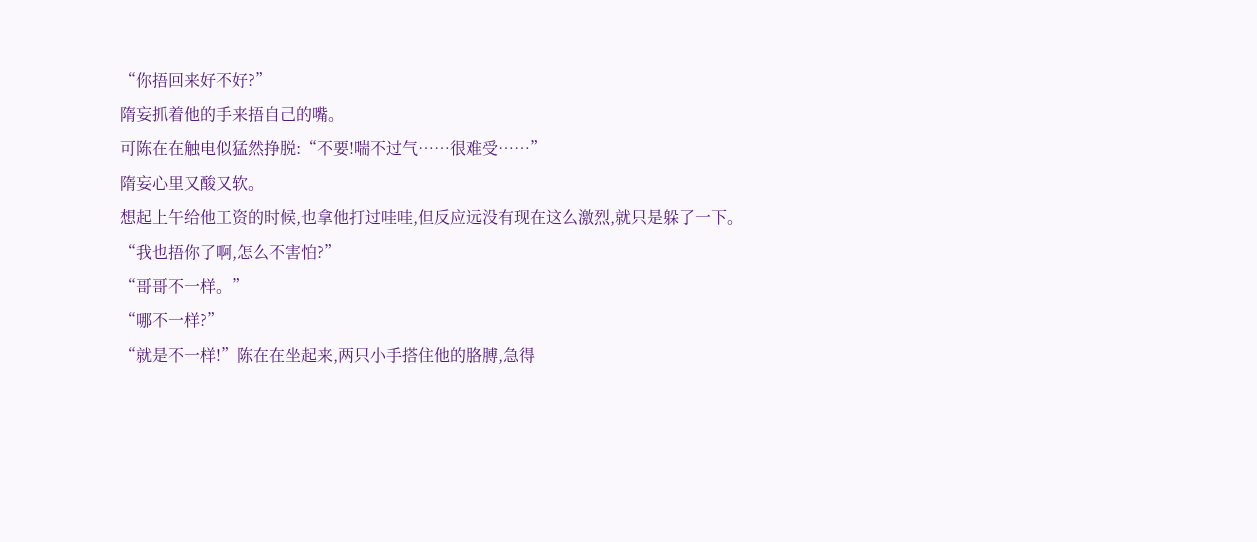“你捂回来好不好?”
隋妄抓着他的手来捂自己的嘴。
可陈在在触电似猛然挣脱:“不要!喘不过气……很难受……”
隋妄心里又酸又软。
想起上午给他工资的时候,也拿他打过哇哇,但反应远没有现在这么激烈,就只是躲了一下。
“我也捂你了啊,怎么不害怕?”
“哥哥不一样。”
“哪不一样?”
“就是不一样!”陈在在坐起来,两只小手搭住他的胳膊,急得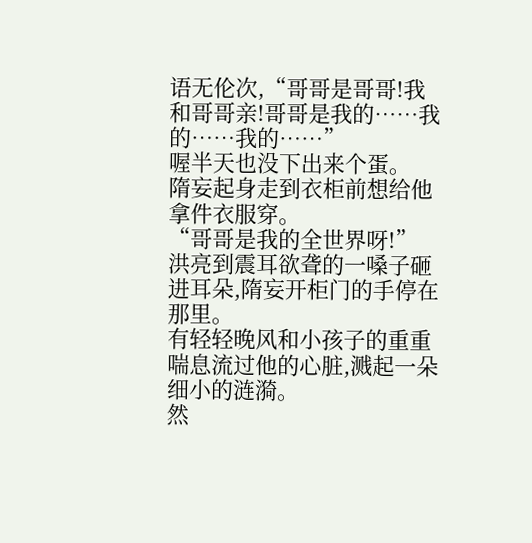语无伦次,“哥哥是哥哥!我和哥哥亲!哥哥是我的……我的……我的……”
喔半天也没下出来个蛋。
隋妄起身走到衣柜前想给他拿件衣服穿。
“哥哥是我的全世界呀!”
洪亮到震耳欲聋的一嗓子砸进耳朵,隋妄开柜门的手停在那里。
有轻轻晚风和小孩子的重重喘息流过他的心脏,溅起一朵细小的涟漪。
然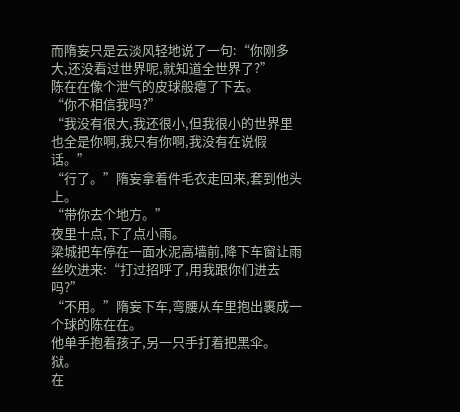而隋妄只是云淡风轻地说了一句:“你刚多大,还没看过世界呢,就知道全世界了?”
陈在在像个泄气的皮球般瘪了下去。
“你不相信我吗?”
“我没有很大,我还很小,但我很小的世界里也全是你啊,我只有你啊,我没有在说假话。”
“行了。”隋妄拿着件毛衣走回来,套到他头上。
“带你去个地方。”
夜里十点,下了点小雨。
梁城把车停在一面水泥高墙前,降下车窗让雨丝吹进来:“打过招呼了,用我跟你们进去吗?”
“不用。”隋妄下车,弯腰从车里抱出裹成一个球的陈在在。
他单手抱着孩子,另一只手打着把黑伞。
狱。
在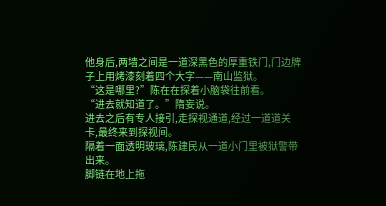他身后,两墙之间是一道深黑色的厚重铁门,门边牌子上用烤漆刻着四个大字——南山监狱。
“这是哪里?”陈在在探着小脑袋往前看。
“进去就知道了。”隋妄说。
进去之后有专人接引,走探视通道,经过一道道关卡,最终来到探视间。
隔着一面透明玻璃,陈建民从一道小门里被狱警带出来。
脚链在地上拖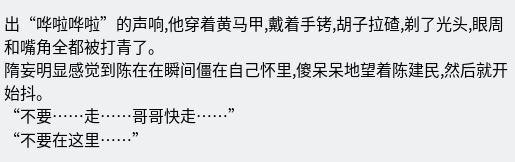出“哗啦哗啦”的声响,他穿着黄马甲,戴着手铐,胡子拉碴,剃了光头,眼周和嘴角全都被打青了。
隋妄明显感觉到陈在在瞬间僵在自己怀里,傻呆呆地望着陈建民,然后就开始抖。
“不要……走……哥哥快走……”
“不要在这里……”